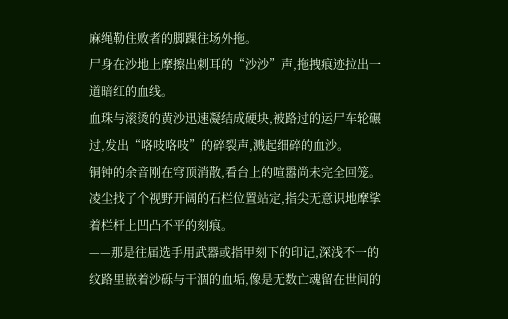麻绳勒住败者的脚踝往场外拖。
尸身在沙地上摩擦出刺耳的“沙沙”声,拖拽痕迹拉出一道暗红的血线。
血珠与滚烫的黄沙迅速凝结成硬块,被路过的运尸车轮碾过,发出“咯吱咯吱”的碎裂声,溅起细碎的血沙。
铜钟的余音刚在穹顶消散,看台上的喧嚣尚未完全回笼。
凌尘找了个视野开阔的石栏位置站定,指尖无意识地摩挲着栏杆上凹凸不平的刻痕。
——那是往届选手用武器或指甲刻下的印记,深浅不一的纹路里嵌着沙砾与干涸的血垢,像是无数亡魂留在世间的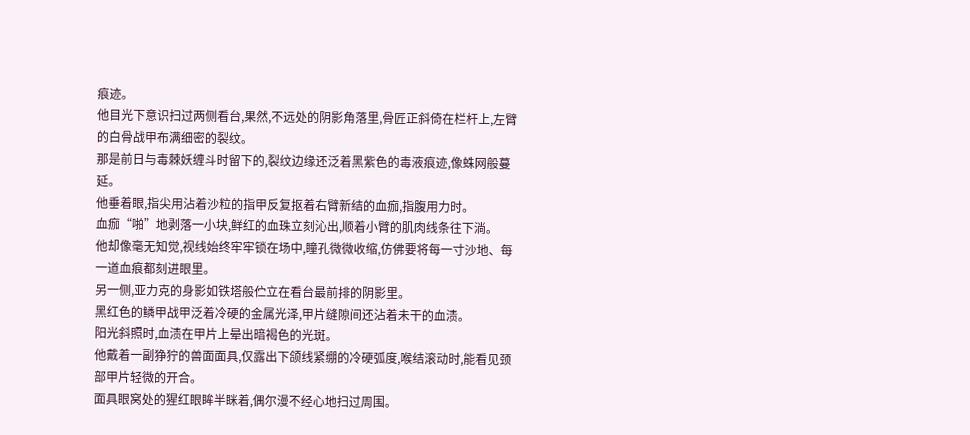痕迹。
他目光下意识扫过两侧看台,果然,不远处的阴影角落里,骨匠正斜倚在栏杆上,左臂的白骨战甲布满细密的裂纹。
那是前日与毒棘妖缠斗时留下的,裂纹边缘还泛着黑紫色的毒液痕迹,像蛛网般蔓延。
他垂着眼,指尖用沾着沙粒的指甲反复抠着右臂新结的血痂,指腹用力时。
血痂“啪”地剥落一小块,鲜红的血珠立刻沁出,顺着小臂的肌肉线条往下淌。
他却像毫无知觉,视线始终牢牢锁在场中,瞳孔微微收缩,仿佛要将每一寸沙地、每一道血痕都刻进眼里。
另一侧,亚力克的身影如铁塔般伫立在看台最前排的阴影里。
黑红色的鳞甲战甲泛着冷硬的金属光泽,甲片缝隙间还沾着未干的血渍。
阳光斜照时,血渍在甲片上晕出暗褐色的光斑。
他戴着一副狰狞的兽面面具,仅露出下颌线紧绷的冷硬弧度,喉结滚动时,能看见颈部甲片轻微的开合。
面具眼窝处的猩红眼眸半眯着,偶尔漫不经心地扫过周围。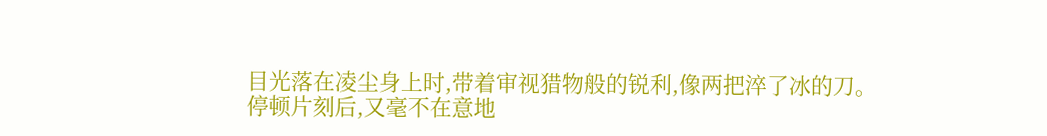目光落在凌尘身上时,带着审视猎物般的锐利,像两把淬了冰的刀。
停顿片刻后,又毫不在意地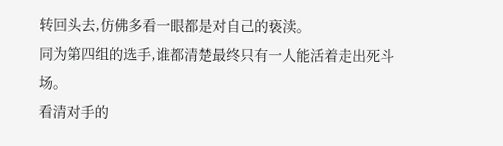转回头去,仿佛多看一眼都是对自己的亵渎。
同为第四组的选手,谁都清楚最终只有一人能活着走出死斗场。
看清对手的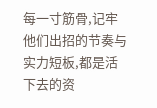每一寸筋骨,记牢他们出招的节奏与实力短板,都是活下去的资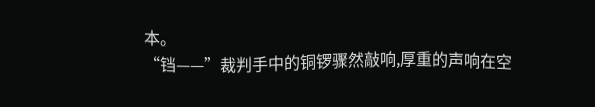本。
“铛——”裁判手中的铜锣骤然敲响,厚重的声响在空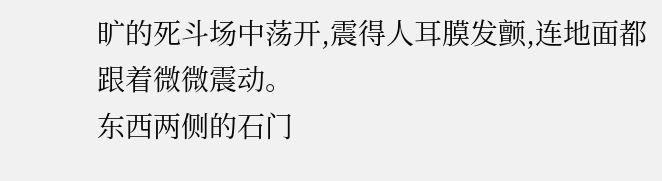旷的死斗场中荡开,震得人耳膜发颤,连地面都跟着微微震动。
东西两侧的石门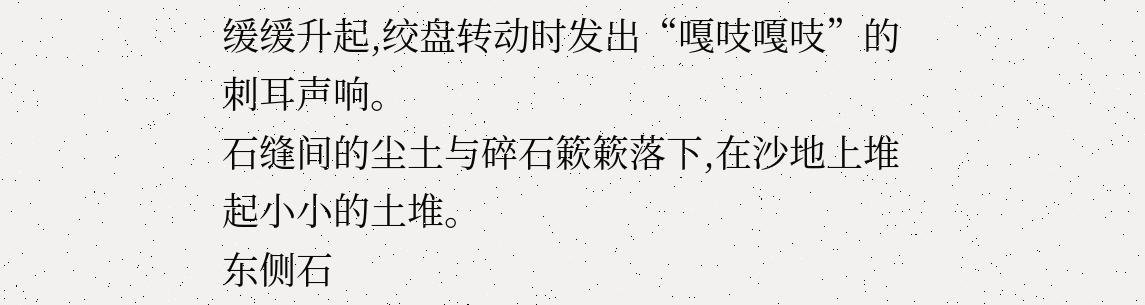缓缓升起,绞盘转动时发出“嘎吱嘎吱”的刺耳声响。
石缝间的尘土与碎石簌簌落下,在沙地上堆起小小的土堆。
东侧石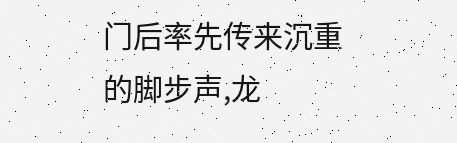门后率先传来沉重的脚步声,龙